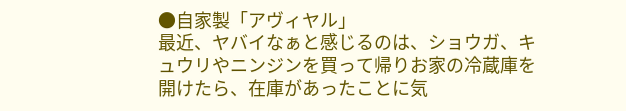●自家製「アヴィヤル」
最近、ヤバイなぁと感じるのは、ショウガ、キュウリやニンジンを買って帰りお家の冷蔵庫を開けたら、在庫があったことに気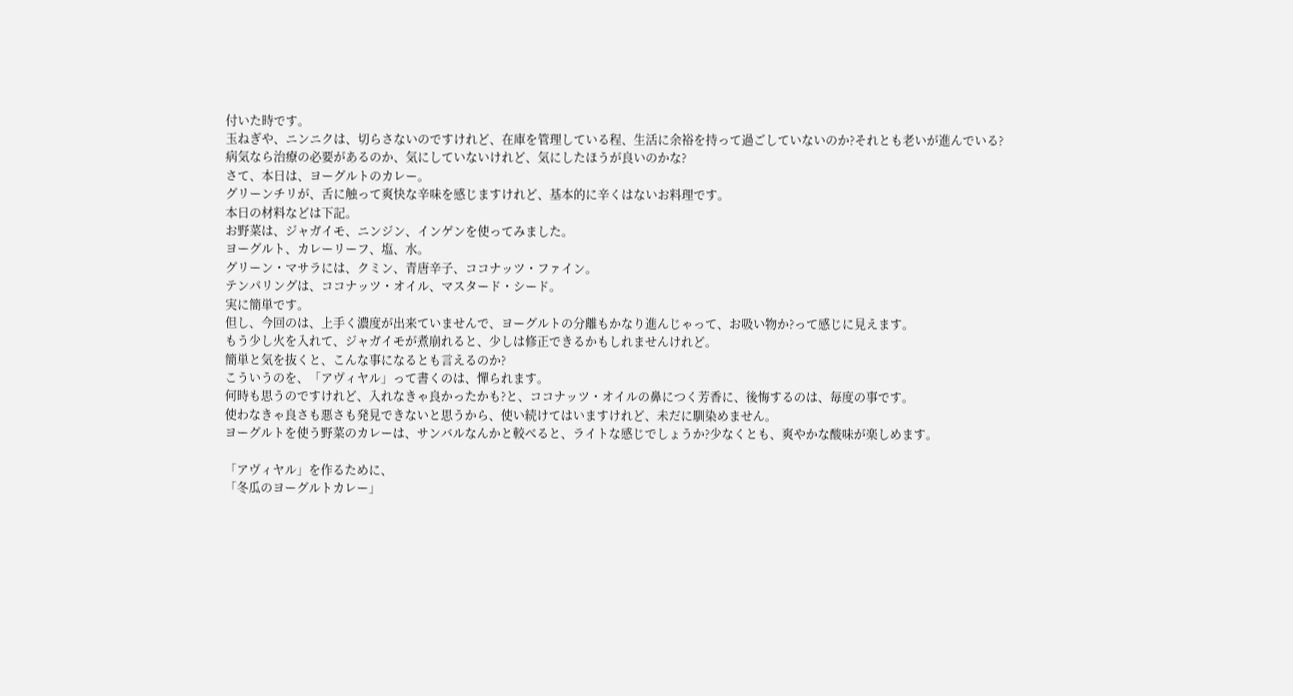付いた時です。
玉ねぎや、ニンニクは、切らさないのですけれど、在庫を管理している程、生活に余裕を持って過ごしていないのか?それとも老いが進んでいる?
病気なら治療の必要があるのか、気にしていないけれど、気にしたほうが良いのかな?
さて、本日は、ヨーグルトのカレー。
グリーンチリが、舌に触って爽快な辛味を感じますけれど、基本的に辛くはないお料理です。
本日の材料などは下記。
お野菜は、ジャガイモ、ニンジン、インゲンを使ってみました。
ヨーグルト、カレーリーフ、塩、水。
グリーン・マサラには、クミン、青唐辛子、ココナッツ・ファイン。
テンパリングは、ココナッツ・オイル、マスタード・シード。
実に簡単です。
但し、今回のは、上手く濃度が出来ていませんで、ヨーグルトの分離もかなり進んじゃって、お吸い物か?って感じに見えます。
もう少し火を入れて、ジャガイモが煮崩れると、少しは修正できるかもしれませんけれど。
簡単と気を抜くと、こんな事になるとも言えるのか?
こういうのを、「アヴィヤル」って書くのは、憚られます。
何時も思うのですけれど、入れなきゃ良かったかも?と、ココナッツ・オイルの鼻につく芳香に、後悔するのは、毎度の事です。
使わなきゃ良さも悪さも発見できないと思うから、使い続けてはいますけれど、未だに馴染めません。
ヨーグルトを使う野菜のカレーは、サンバルなんかと較べると、ライトな感じでしょうか?少なくとも、爽やかな酸味が楽しめます。

「アヴィヤル」を作るために、
「冬瓜のヨーグルトカレー」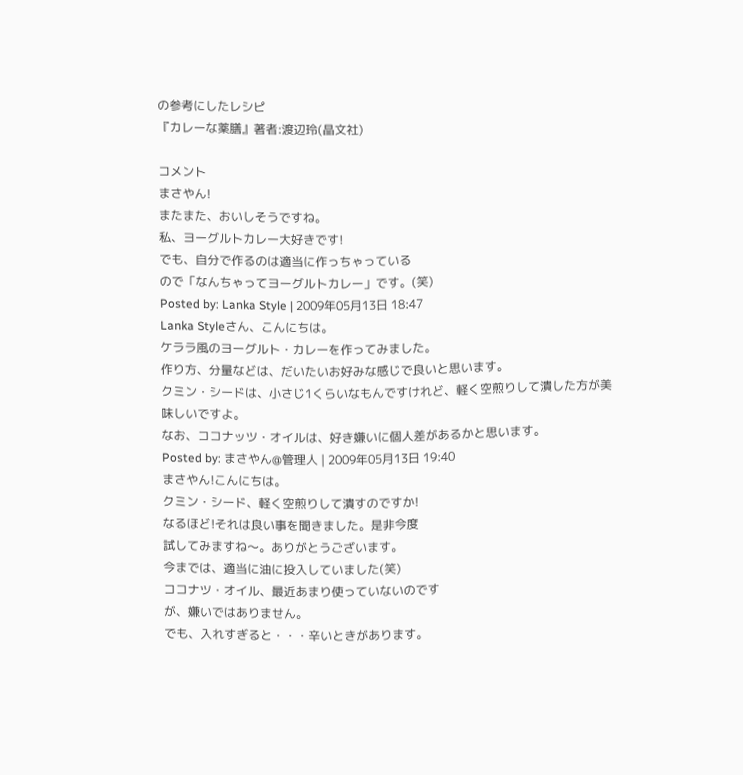の参考にしたレシピ
『カレーな薬膳』著者:渡辺玲(晶文社)

コメント
まさやん!
またまた、おいしそうですね。
私、ヨーグルトカレー大好きです!
でも、自分で作るのは適当に作っちゃっている
ので「なんちゃってヨーグルトカレー」です。(笑)
Posted by: Lanka Style | 2009年05月13日 18:47
Lanka Styleさん、こんにちは。
ケララ風のヨーグルト・カレーを作ってみました。
作り方、分量などは、だいたいお好みな感じで良いと思います。
クミン・シードは、小さじ1くらいなもんですけれど、軽く空煎りして潰した方が美味しいですよ。
なお、ココナッツ・オイルは、好き嫌いに個人差があるかと思います。
Posted by: まさやん@管理人 | 2009年05月13日 19:40
まさやん!こんにちは。
クミン・シード、軽く空煎りして潰すのですか!
なるほど!それは良い事を聞きました。是非今度
試してみますね〜。ありがとうございます。
今までは、適当に油に投入していました(笑)
ココナツ・オイル、最近あまり使っていないのです
が、嫌いではありません。
でも、入れすぎると・・・辛いときがあります。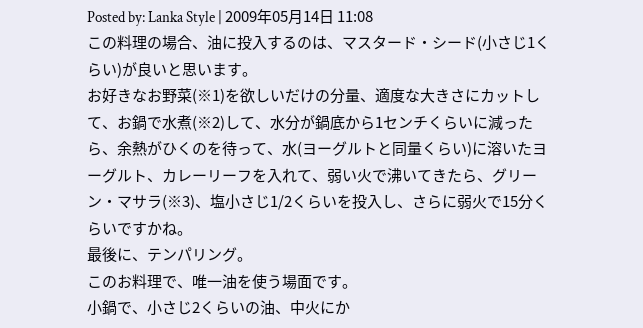Posted by: Lanka Style | 2009年05月14日 11:08
この料理の場合、油に投入するのは、マスタード・シード(小さじ1くらい)が良いと思います。
お好きなお野菜(※1)を欲しいだけの分量、適度な大きさにカットして、お鍋で水煮(※2)して、水分が鍋底から1センチくらいに減ったら、余熱がひくのを待って、水(ヨーグルトと同量くらい)に溶いたヨーグルト、カレーリーフを入れて、弱い火で沸いてきたら、グリーン・マサラ(※3)、塩小さじ1/2くらいを投入し、さらに弱火で15分くらいですかね。
最後に、テンパリング。
このお料理で、唯一油を使う場面です。
小鍋で、小さじ2くらいの油、中火にか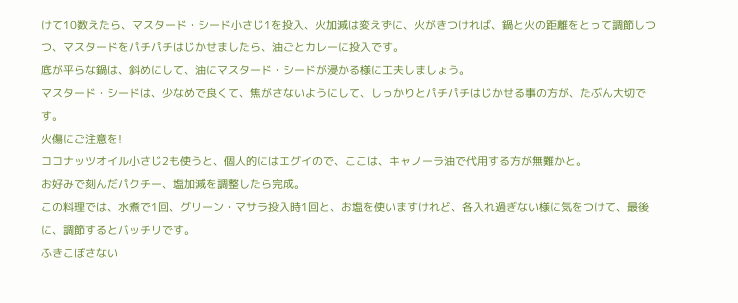けて10数えたら、マスタード・シード小さじ1を投入、火加減は変えずに、火がきつければ、鍋と火の距離をとって調節しつつ、マスタードをパチパチはじかせましたら、油ごとカレーに投入です。
底が平らな鍋は、斜めにして、油にマスタード・シードが浸かる様に工夫しましょう。
マスタード・シードは、少なめで良くて、焦がさないようにして、しっかりとパチパチはじかせる事の方が、たぶん大切です。
火傷にご注意を!
ココナッツオイル小さじ2も使うと、個人的にはエグイので、ここは、キャノーラ油で代用する方が無難かと。
お好みで刻んだパクチー、塩加減を調整したら完成。
この料理では、水煮で1回、グリーン・マサラ投入時1回と、お塩を使いますけれど、各入れ過ぎない様に気をつけて、最後に、調節するとバッチリです。
ふきこぼさない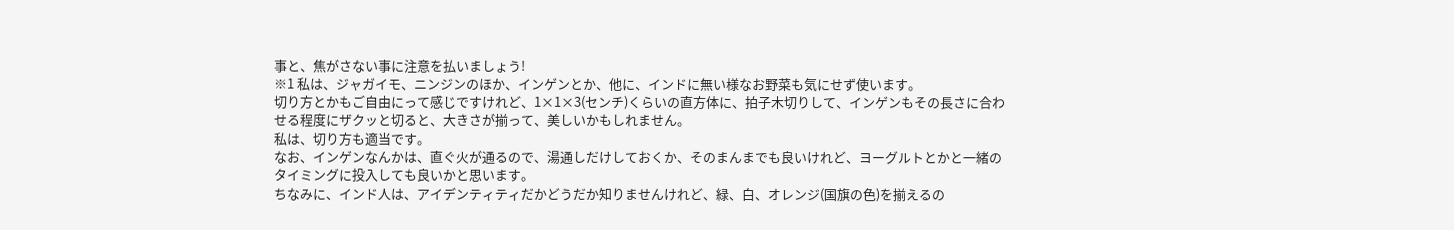事と、焦がさない事に注意を払いましょう!
※1 私は、ジャガイモ、ニンジンのほか、インゲンとか、他に、インドに無い様なお野菜も気にせず使います。
切り方とかもご自由にって感じですけれど、1×1×3(センチ)くらいの直方体に、拍子木切りして、インゲンもその長さに合わせる程度にザクッと切ると、大きさが揃って、美しいかもしれません。
私は、切り方も適当です。
なお、インゲンなんかは、直ぐ火が通るので、湯通しだけしておくか、そのまんまでも良いけれど、ヨーグルトとかと一緒のタイミングに投入しても良いかと思います。
ちなみに、インド人は、アイデンティティだかどうだか知りませんけれど、緑、白、オレンジ(国旗の色)を揃えるの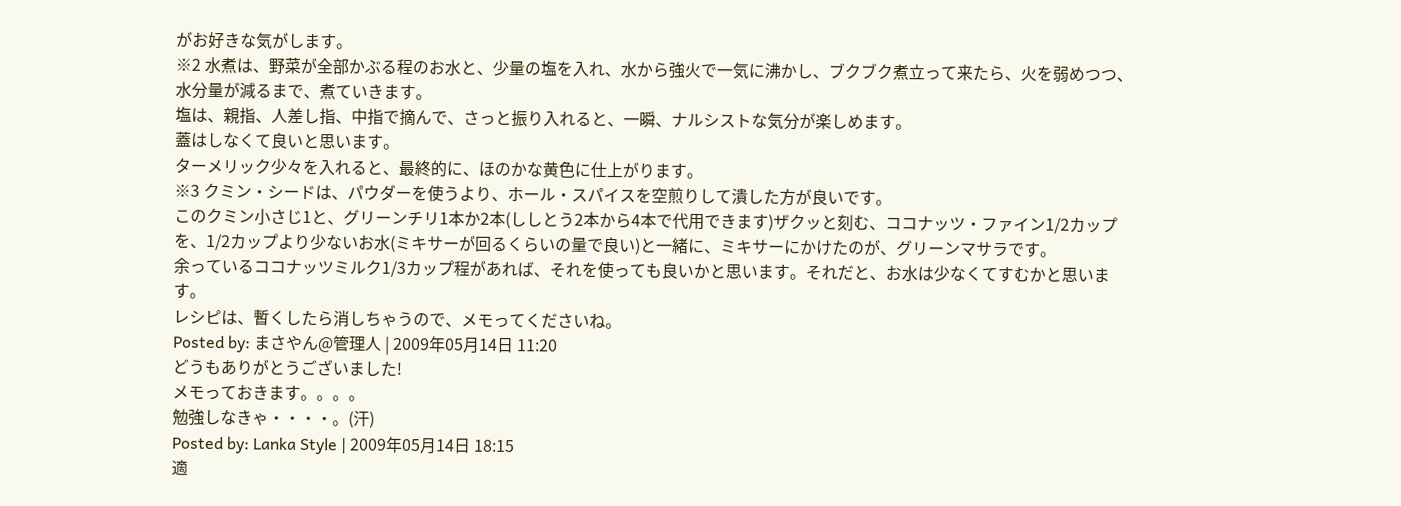がお好きな気がします。
※2 水煮は、野菜が全部かぶる程のお水と、少量の塩を入れ、水から強火で一気に沸かし、ブクブク煮立って来たら、火を弱めつつ、水分量が減るまで、煮ていきます。
塩は、親指、人差し指、中指で摘んで、さっと振り入れると、一瞬、ナルシストな気分が楽しめます。
蓋はしなくて良いと思います。
ターメリック少々を入れると、最終的に、ほのかな黄色に仕上がります。
※3 クミン・シードは、パウダーを使うより、ホール・スパイスを空煎りして潰した方が良いです。
このクミン小さじ1と、グリーンチリ1本か2本(ししとう2本から4本で代用できます)ザクッと刻む、ココナッツ・ファイン1/2カップを、1/2カップより少ないお水(ミキサーが回るくらいの量で良い)と一緒に、ミキサーにかけたのが、グリーンマサラです。
余っているココナッツミルク1/3カップ程があれば、それを使っても良いかと思います。それだと、お水は少なくてすむかと思います。
レシピは、暫くしたら消しちゃうので、メモってくださいね。
Posted by: まさやん@管理人 | 2009年05月14日 11:20
どうもありがとうございました!
メモっておきます。。。。
勉強しなきゃ・・・・。(汗)
Posted by: Lanka Style | 2009年05月14日 18:15
適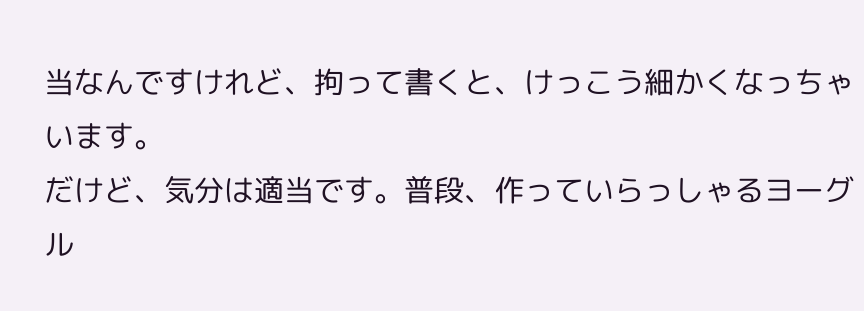当なんですけれど、拘って書くと、けっこう細かくなっちゃいます。
だけど、気分は適当です。普段、作っていらっしゃるヨーグル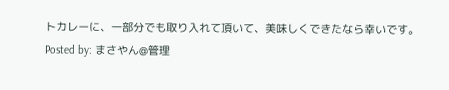トカレーに、一部分でも取り入れて頂いて、美味しくできたなら幸いです。
Posted by: まさやん@管理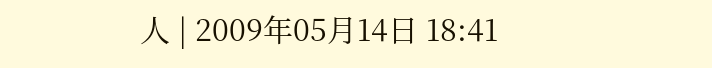人 | 2009年05月14日 18:41